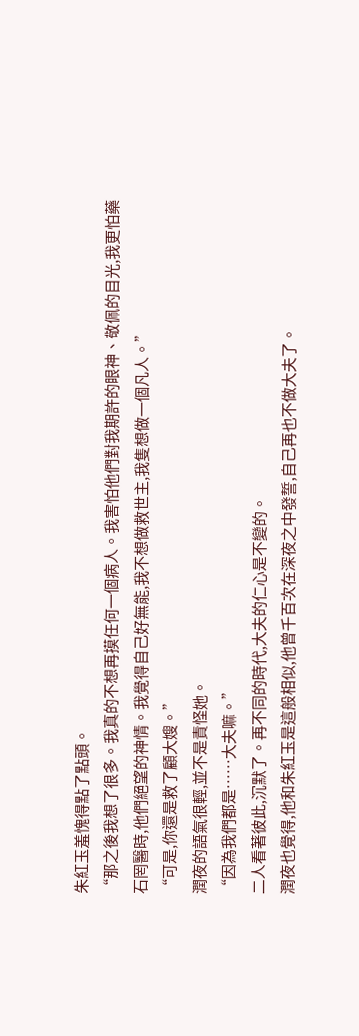朱紅玉羞愧得點了點頭。
“那之後我想了很多。我真的不想再摸任何一個病人。我害怕他們對我期許的眼神、敬佩的目光,我更怕藥石罔醫時,他們絕望的神情。我覺得自己好無能,我不想做救世主,我隻想做一個凡人。”
“可是,你還是救了顧大嫂。”
潤夜的語氣很輕,並不是責怪她。
“因為我們都是……大夫嘛。”
二人看著彼此,沉默了。再不同的時代,大夫的仁心是不變的。
潤夜也覺得,他和朱紅玉是這般相似,他曾千百次在深夜之中發誓,自己再也不做大夫了。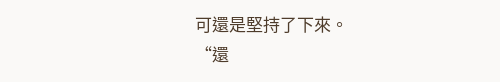可還是堅持了下來。
“還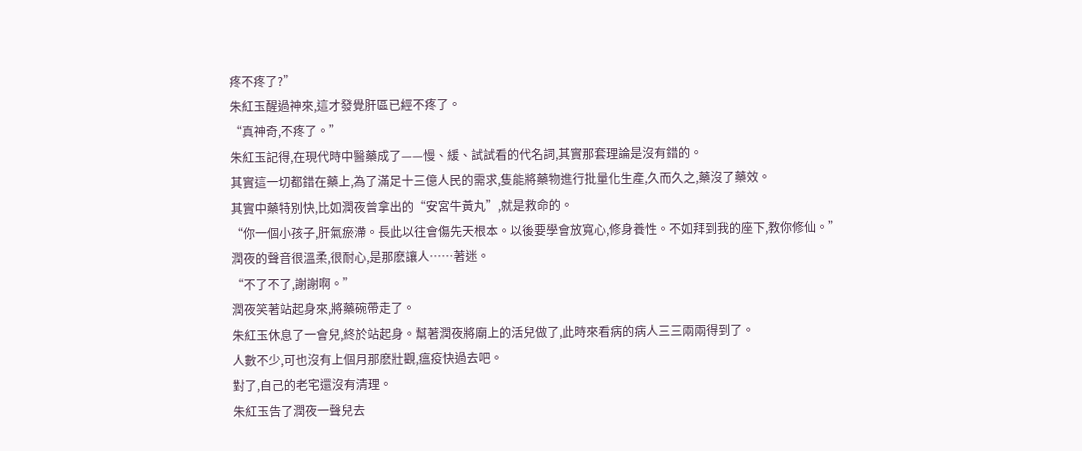疼不疼了?”
朱紅玉醒過神來,這才發覺肝區已經不疼了。
“真神奇,不疼了。”
朱紅玉記得,在現代時中醫藥成了——慢、緩、試試看的代名詞,其實那套理論是沒有錯的。
其實這一切都錯在藥上,為了滿足十三億人民的需求,隻能將藥物進行批量化生產,久而久之,藥沒了藥效。
其實中藥特別快,比如潤夜曾拿出的“安宮牛黃丸”,就是救命的。
“你一個小孩子,肝氣瘀滯。長此以往會傷先天根本。以後要學會放寬心,修身養性。不如拜到我的座下,教你修仙。”
潤夜的聲音很溫柔,很耐心,是那麽讓人……著迷。
“不了不了,謝謝啊。”
潤夜笑著站起身來,將藥碗帶走了。
朱紅玉休息了一會兒,終於站起身。幫著潤夜將廟上的活兒做了,此時來看病的病人三三兩兩得到了。
人數不少,可也沒有上個月那麽壯觀,瘟疫快過去吧。
對了,自己的老宅還沒有清理。
朱紅玉告了潤夜一聲兒去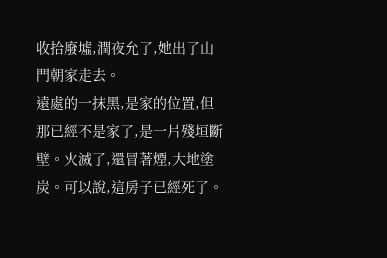收拾廢墟,潤夜允了,她出了山門朝家走去。
遠處的一抹黑,是家的位置,但那已經不是家了,是一片殘垣斷壁。火滅了,還冒著煙,大地塗炭。可以說,這房子已經死了。